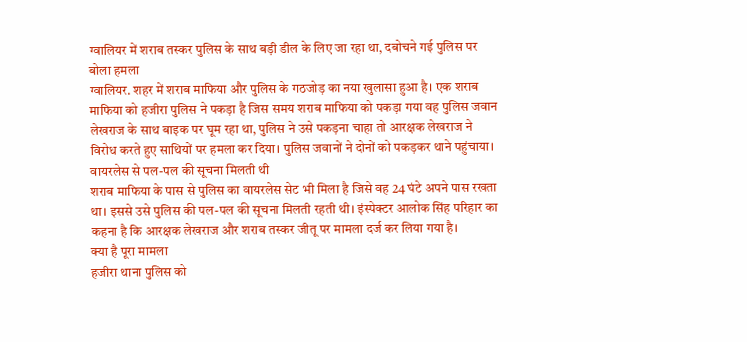ग्वालियर में शराब तस्कर पुलिस के साथ बड़ी डील के लिए जा रहा था, दबोचने गई पुलिस पर बोला हमला
ग्वालियर. शहर में शराब माफिया और पुलिस के गठजोड़ का नया खुलासा हुआ है। एक शराब माफिया को हजीरा पुलिस ने पकड़ा है जिस समय शराब माफिया को पकड़ा गया वह पुलिस जवान लेखराज के साथ बाइक पर घूम रहा था, पुलिस ने उसे पकड़ना चाहा तो आरक्षक लेखराज ने विरोध करते हुए साथियों पर हमला कर दिया। पुलिस जवानों ने दोनों को पकड़कर थाने पहुंचाया।
वायरलेस से पल-पल की सूचना मिलती थी
शराब माफिया के पास से पुलिस का वायरलेस सेट भी मिला है जिसे वह 24 घंटे अपने पास रखता था। इससे उसे पुलिस की पल-पल की सूचना मिलती रहती थी। इंस्पेक्टर आलोक सिंह परिहार का कहना है कि आरक्षक लेखराज और शराब तस्कर जीतू पर मामला दर्ज कर लिया गया है।
क्या है पूरा मामला
हजीरा थाना पुलिस को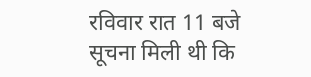रविवार रात 11 बजे सूचना मिली थी कि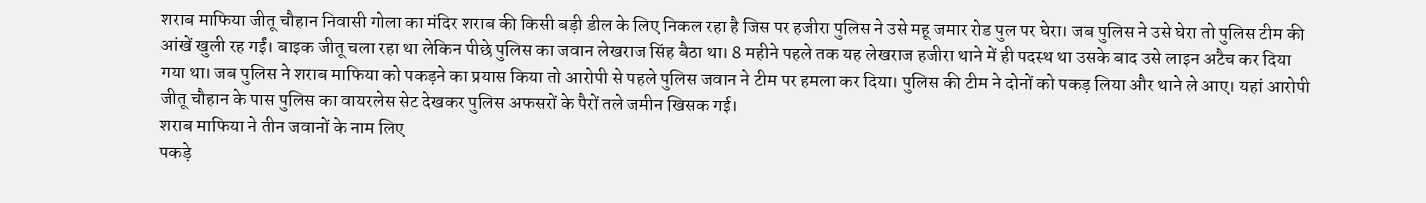शराब माफिया जीतू चौहान निवासी गोला का मंदिर शराब की किसी बड़ी डील के लिए निकल रहा है जिस पर हजीरा पुलिस ने उसे महू जमार रोड पुल पर घेरा। जब पुलिस ने उसे घेरा तो पुलिस टीम की आंखें खुली रह गईं। बाइक जीतू चला रहा था लेकिन पीछे पुलिस का जवान लेखराज सिंह बैठा था। 8 महीने पहले तक यह लेखराज हजीरा थाने में ही पदस्थ था उसके बाद उसे लाइन अटैच कर दिया गया था। जब पुलिस ने शराब माफिया को पकड़ने का प्रयास किया तो आरोपी से पहले पुलिस जवान ने टीम पर हमला कर दिया। पुलिस की टीम ने दोनों को पकड़ लिया और थाने ले आए। यहां आरोपी जीतू चौहान के पास पुलिस का वायरलेस सेट देखकर पुलिस अफसरों के पैरों तले जमीन खिसक गई।
शराब माफिया ने तीन जवानों के नाम लिए
पकड़े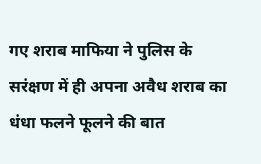गए शराब माफिया ने पुलिस के सरंक्षण में ही अपना अवैध शराब का धंधा फलने फूलने की बात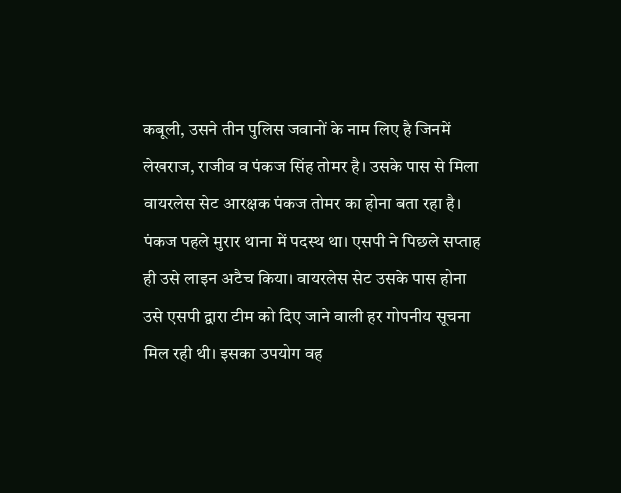कबूली, उसने तीन पुलिस जवानों के नाम लिए है जिनमें लेखराज, राजीव व पंकज सिंह तोमर है। उसके पास से मिला वायरलेस सेट आरक्षक पंकज तोमर का होना बता रहा है। पंकज पहले मुरार थाना में पदस्थ था। एसपी ने पिछले सप्ताह ही उसे लाइन अटैच किया। वायरलेस सेट उसके पास होना उसे एसपी द्वारा टीम को दिए जाने वाली हर गोपनीय सूचना मिल रही थी। इसका उपयोग वह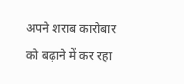अपने शराब कारोबार को बढ़ाने में कर रहा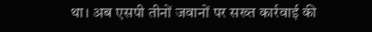था। अब एसपी तीनों जवानों पर सख्त कार्रवाई की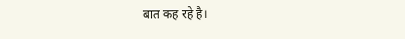बात कह रहे है।